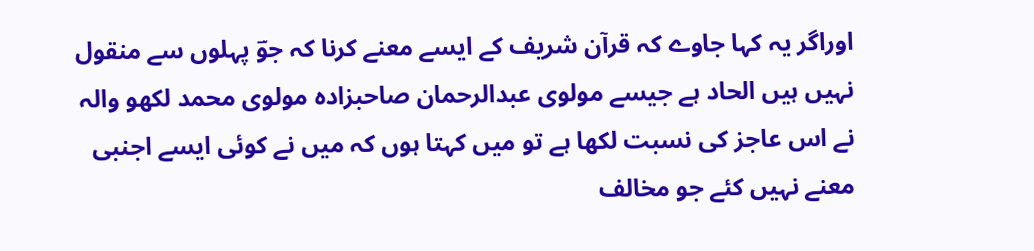اوراگر یہ کہا جاوے کہ قرآن شریف کے ایسے معنے کرنا کہ جوؔ پہلوں سے منقول نہیں ہیں الحاد ہے جیسے مولوی عبدالرحمان صاحبزادہ مولوی محمد لکھو والہ نے اس عاجز کی نسبت لکھا ہے تو میں کہتا ہوں کہ میں نے کوئی ایسے اجنبی معنے نہیں کئے جو مخالف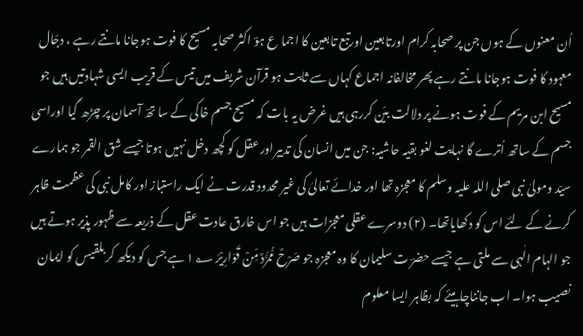اُن معنوں کے ہوں جن پر صحابہ کرام اورتابعین اورتبع تابعین کا اجما ع ہوؔ اکثر صحابہ مسیح کا فوت ہوجانا مانتے رہے ، دجّال معہود کا فوت ہوجانا مانتے رہے پھر مخالفانہ اجماع کہاں سے ثابت ہو قرآن شریف میں تیس کے قریب ایسی شہادتیں ہیں جو مسیح ابن مریم کے فوت ہونے پر دلالت بیّن کررہی ہیں غرض یہ بات کہ مسیح جسم خاکی کے سا تھؔ آسمان پر چڑھ گیا اوراسی جسم کے ساتھ اُترے گا نہایت لغو بقیہ حاشیہ: جن میں انسان کی تدبیراور عقل کو کچھ دخل نہیں ہوتا جیسے شق القمر جو ہمارے سیّد ومولیٰ نبی صلی اللہ علیہ وسلم کا معجزہ تھا اور خدائے تعالیٰ کی غیر محدود قدرت نے ایک راستباز اور کامل نبی کی عظمت ظاہر کرنے کے لئے اس کو دکھایاتھا۔ (۲) دوسرے عقلی معجزات ہیں جو اس خارق عادت عقل کے ذریعہ سے ظہور پذیر ہوتے ہیں جو الہام الٰہی سے ملتی ہے جیسے حضرؔ ت سلیمان کا وہ معجزہ جو صَرْحٌ مُّمَرَّدٌ مِّنْ قَوَارِيْرَ ۱؂ ہے جس کو دیکھ کر بلقیس کو ایمان نصیب ہوا۔ اب جانناچاہیئے کہ بظاہر ایسا معلوم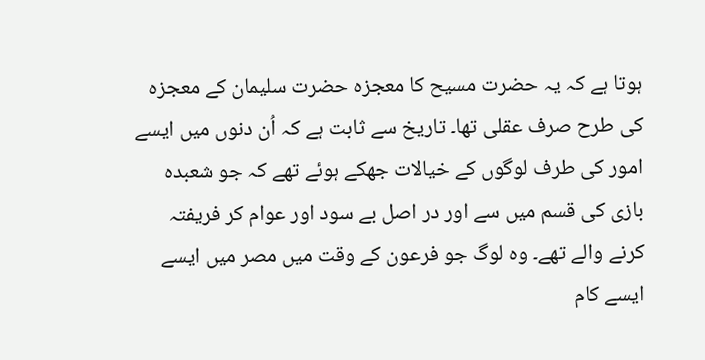ہوتا ہے کہ یہ حضرت مسیح کا معجزہ حضرت سلیمان کے معجزہ کی طرح صرف عقلی تھا۔ تاریخ سے ثابت ہے کہ اُن دنوں میں ایسے امور کی طرف لوگوں کے خیالات جھکے ہوئے تھے کہ جو شعبدہ بازی کی قسم میں سے اور در اصل بے سود اور عوام کر فریفتہ کرنے والے تھے۔ وہ لوگ جو فرعون کے وقت میں مصر میں ایسے ایسے کام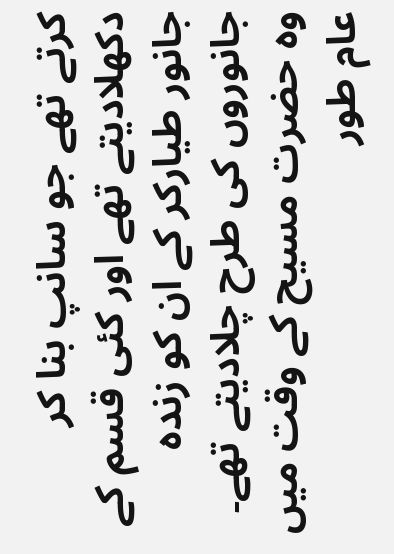کرتے تھے جو سانپ بنا کر دکھلادیتے تھے اور کئی قسم کے جانور طیارکر کے ان کو زندہ جانوروں کی طرح چلادیتے تھے۔ وہ حضرت مسیح کے وقت میں عام طور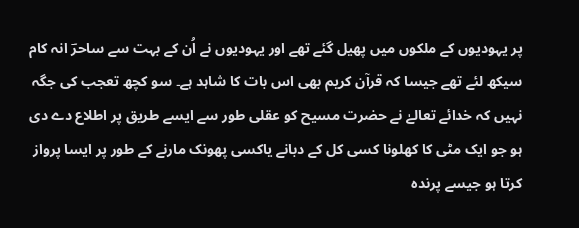پر یہودیوں کے ملکوں میں پھیل گئے تھے اور یہودیوں نے اُن کے بہت سے ساحرؔ انہ کام سیکھ لئے تھے جیسا کہ قرآن کریم بھی اس بات کا شاہد ہے۔ سو کچھ تعجب کی جگہ نہیں کہ خدائے تعالےٰ نے حضرت مسیح کو عقلی طور سے ایسے طریق پر اطلاع دے دی ہو جو ایک مٹی کا کھلونا کسی کل کے دبانے یاکسی پھونک مارنے کے طور پر ایسا پرواز کرتا ہو جیسے پرندہ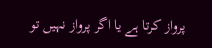پرواز کرتا ہے یا اگر پرواز نہیں تو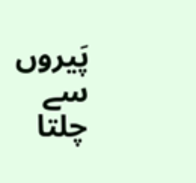پَیروں سے چلتا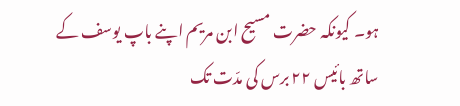ہو۔ کیونکہ حضرت مسیح ابن مریم اپنے باپ یوسف کے ساتھ بائیس ۲۲ برس کی مدّت تک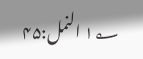۱؂ النمل:۴۵